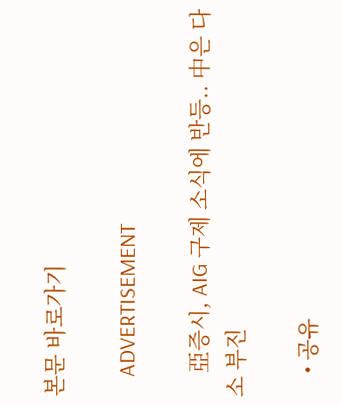본문 바로가기

    ADVERTISEMENT

    亞증시, AIG 구제 소식에 반등.. 中은 다소 부진

    • 공유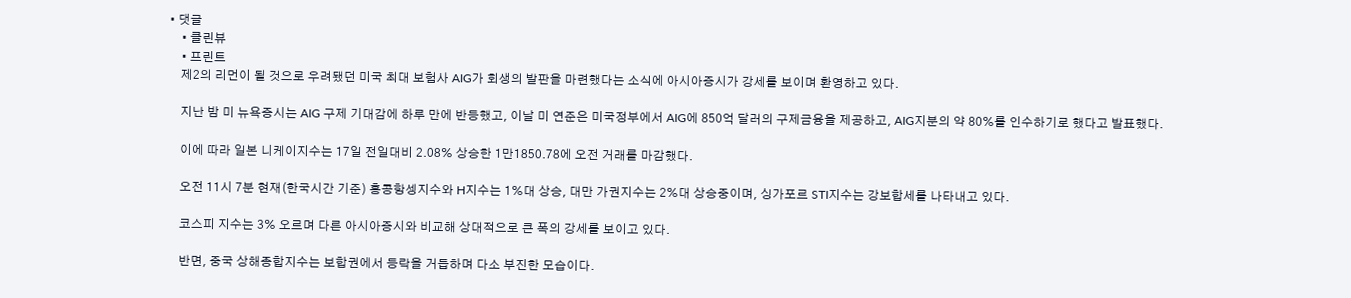• 댓글
    • 클린뷰
    • 프린트
    제2의 리먼이 될 것으로 우려됐던 미국 최대 보험사 AIG가 회생의 발판을 마련했다는 소식에 아시아증시가 강세를 보이며 환영하고 있다.

    지난 밤 미 뉴욕증시는 AIG 구제 기대감에 하루 만에 반등했고, 이날 미 연준은 미국정부에서 AIG에 850억 달러의 구제금융을 제공하고, AIG지분의 약 80%를 인수하기로 했다고 발표했다.

    이에 따라 일본 니케이지수는 17일 전일대비 2.08% 상승한 1만1850.78에 오전 거래를 마감했다.

    오전 11시 7분 현재(한국시간 기준) 홍콩항셍지수와 H지수는 1%대 상승, 대만 가권지수는 2%대 상승중이며, 싱가포르 STI지수는 강보합세를 나타내고 있다.

    코스피 지수는 3% 오르며 다른 아시아증시와 비교해 상대적으로 큰 폭의 강세를 보이고 있다.

    반면, 중국 상해종합지수는 보합권에서 등락을 거듭하며 다소 부진한 모습이다.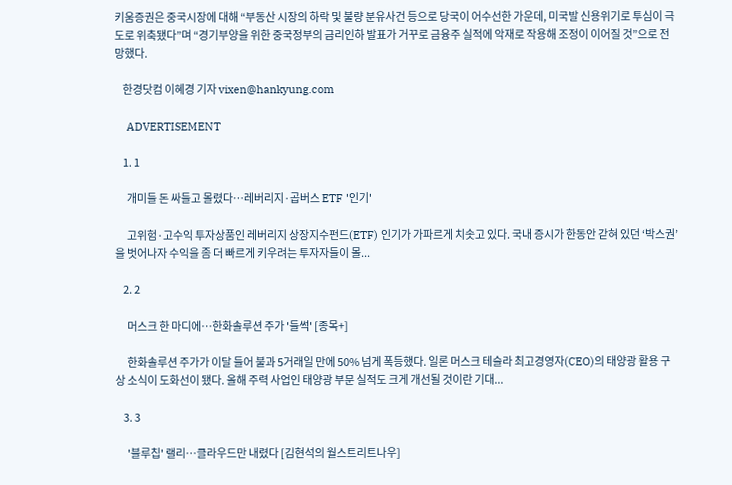키움증권은 중국시장에 대해 “부동산 시장의 하락 및 불량 분유사건 등으로 당국이 어수선한 가운데, 미국발 신용위기로 투심이 극도로 위축됐다”며 “경기부양을 위한 중국정부의 금리인하 발표가 거꾸로 금융주 실적에 악재로 작용해 조정이 이어질 것”으로 전망했다.

    한경닷컴 이혜경 기자 vixen@hankyung.com

    ADVERTISEMENT

    1. 1

      개미들 돈 싸들고 몰렸다…레버리지·곱버스 ETF '인기'

      고위험·고수익 투자상품인 레버리지 상장지수펀드(ETF) 인기가 가파르게 치솟고 있다. 국내 증시가 한동안 갇혀 있던 ‘박스권’을 벗어나자 수익을 좀 더 빠르게 키우려는 투자자들이 몰...

    2. 2

      머스크 한 마디에…한화솔루션 주가 '들썩' [종목+]

      한화솔루션 주가가 이달 들어 불과 5거래일 만에 50% 넘게 폭등했다. 일론 머스크 테슬라 최고경영자(CEO)의 태양광 활용 구상 소식이 도화선이 됐다. 올해 주력 사업인 태양광 부문 실적도 크게 개선될 것이란 기대...

    3. 3

      '블루칩' 랠리…클라우드만 내렸다 [김현석의 월스트리트나우]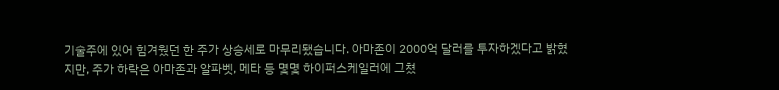기술주에 있어 힘겨웠던 한 주가 상승세로 마무리됐습니다. 아마존이 2000억 달러를 투자하겠다고 밝혔지만, 주가 하락은 아마존과 알파벳, 메타 등 몇몇 하이퍼스케일러에 그쳤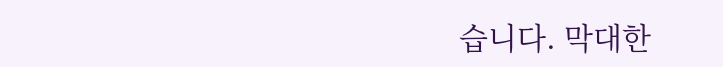습니다. 막대한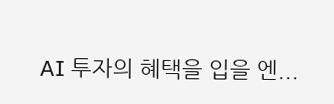AI 투자의 혜택을 입을 엔...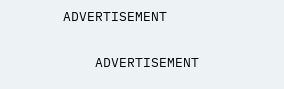ADVERTISEMENT

    ADVERTISEMENT